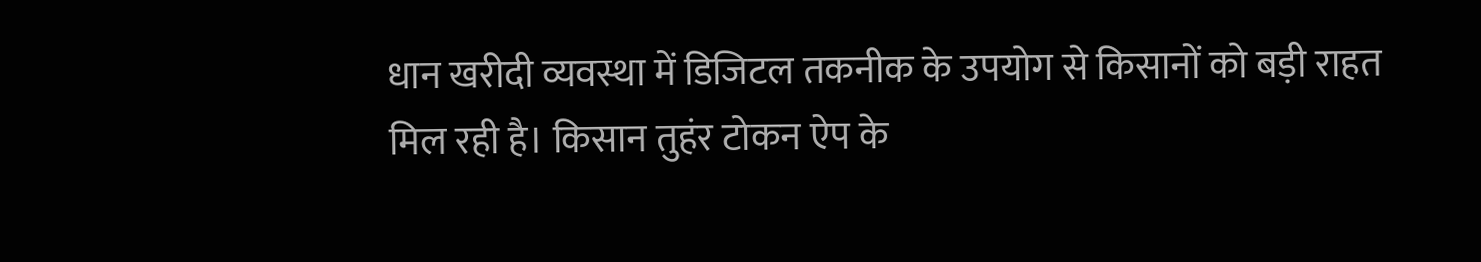धान खरीदी व्यवस्था में डिजिटल तकनीक के उपयोग से किसानों को बड़ी राहत मिल रही है। किसान तुहंर टोकन ऐप के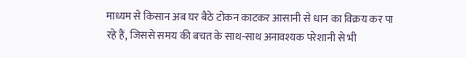माध्यम से किसान अब घर बैठे टोकन काटकर आसानी से धान का विक्रय कर पा रहे हैं, जिससे समय की बचत के साथ-साथ अनावश्यक परेशानी से भी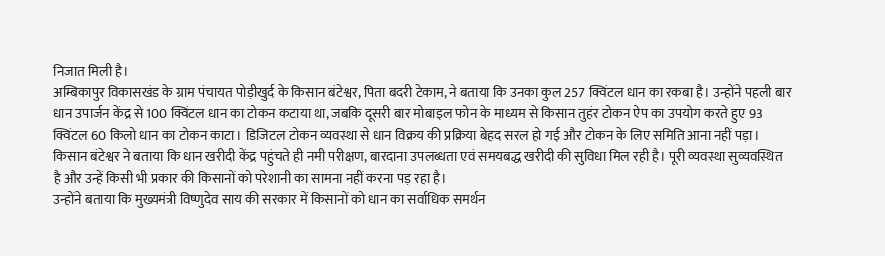निजात मिली है।
अम्बिकापुर विकासखंड के ग्राम पंचायत पोड़ीखुर्द के किसान बंटेश्वर, पिता बदरी टेकाम, ने बताया कि उनका कुल 257 क्विंटल धान का रकबा है। उन्होंने पहली बार धान उपार्जन केंद्र से 100 क्विंटल धान का टोकन कटाया था, जबकि दूसरी बार मोबाइल फोन के माध्यम से किसान तुहंर टोकन ऐप का उपयोग करते हुए 93 क्विंटल 60 किलो धान का टोकन काटा। डिजिटल टोकन व्यवस्था से धान विक्रय की प्रक्रिया बेहद सरल हो गई और टोकन के लिए समिति आना नहीं पड़ा।
किसान बंटेश्वर ने बताया कि धान खरीदी केंद्र पहुंचते ही नमी परीक्षण, बारदाना उपलब्धता एवं समयबद्ध खरीदी की सुविधा मिल रही है। पूरी व्यवस्था सुव्यवस्थित है और उन्हें किसी भी प्रकार की किसानों को परेशानी का सामना नहीं करना पड़ रहा है।
उन्होंने बताया कि मुख्यमंत्री विष्णुदेव साय की सरकार में किसानों को धान का सर्वाधिक समर्थन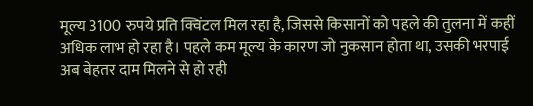मूल्य 3100 रुपये प्रति क्विंटल मिल रहा है, जिससे किसानों को पहले की तुलना में कहीं अधिक लाभ हो रहा है। पहले कम मूल्य के कारण जो नुकसान होता था, उसकी भरपाई अब बेहतर दाम मिलने से हो रही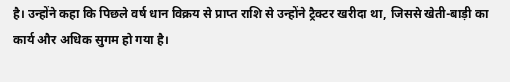है। उन्होंने कहा कि पिछले वर्ष धान विक्रय से प्राप्त राशि से उन्होंने ट्रैक्टर खरीदा था, जिससे खेती-बाड़ी का कार्य और अधिक सुगम हो गया है।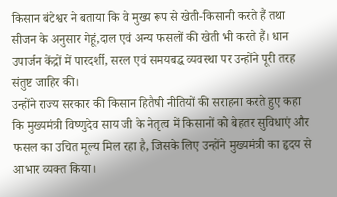किसान बंटेश्वर ने बताया कि वे मुख्य रूप से खेती-किसानी करते हैं तथा सीजन के अनुसार गेहूं,दाल एवं अन्य फसलों की खेती भी करते हैं। धान उपार्जन केंद्रों में पारदर्शी, सरल एवं समयबद्ध व्यवस्था पर उन्होंने पूरी तरह संतुष्ट जाहिर की।
उन्होंने राज्य सरकार की किसान हितैषी नीतियों की सराहना करते हुए कहा कि मुख्यमंत्री विष्णुदेव साय जी के नेतृत्व में किसानों को बेहतर सुविधाएं और फसल का उचित मूल्य मिल रहा है, जिसके लिए उन्होंने मुख्यमंत्री का हृदय से आभार व्यक्त किया।